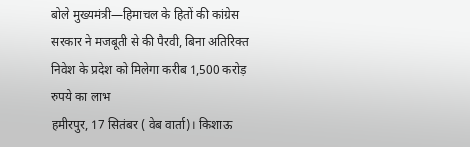बोले मुख्यमंत्री—हिमाचल के हितों की कांग्रेस सरकार ने मजबूती से की पैरवी, बिना अतिरिक्त निवेश के प्रदेश को मिलेगा करीब 1,500 करोड़ रुपये का लाभ
हमीरपुर, 17 सितंबर ( वेब वार्ता)। किशाऊ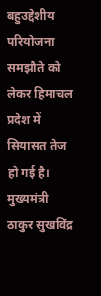बहुउद्देशीय परियोजना समझौते को लेकर हिमाचल प्रदेश में सियासत तेज हो गई है। मुख्यमंत्री ठाकुर सुखविंद्र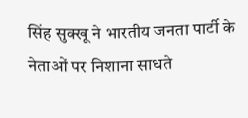सिंह सुक्खू ने भारतीय जनता पार्टी के नेताओं पर निशाना साधते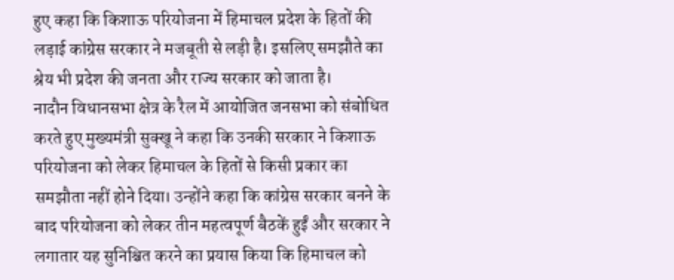हुए कहा कि किशाऊ परियोजना में हिमाचल प्रदेश के हितों की लड़ाई कांग्रेस सरकार ने मजबूती से लड़ी है। इसलिए समझौते का श्रेय भी प्रदेश की जनता और राज्य सरकार को जाता है।
नादौन विधानसभा क्षेत्र के रैल में आयोजित जनसभा को संबोधित करते हुए मुख्यमंत्री सुक्खू ने कहा कि उनकी सरकार ने किशाऊ परियोजना को लेकर हिमाचल के हितों से किसी प्रकार का समझौता नहीं होने दिया। उन्होंने कहा कि कांग्रेस सरकार बनने के बाद परियोजना को लेकर तीन महत्वपूर्ण बैठकें हुईं और सरकार ने लगातार यह सुनिश्चित करने का प्रयास किया कि हिमाचल को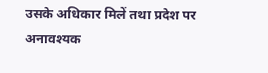उसके अधिकार मिलें तथा प्रदेश पर अनावश्यक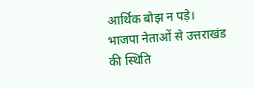आर्थिक बोझ न पड़े।
भाजपा नेताओं से उत्तराखंड की स्थिति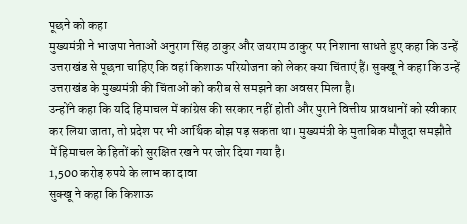पूछने को कहा
मुख्यमंत्री ने भाजपा नेताओं अनुराग सिंह ठाकुर और जयराम ठाकुर पर निशाना साधते हुए कहा कि उन्हें उत्तराखंड से पूछना चाहिए कि वहां किशाऊ परियोजना को लेकर क्या चिंताएं हैं। सुक्खू ने कहा कि उन्हें उत्तराखंड के मुख्यमंत्री की चिंताओं को करीब से समझने का अवसर मिला है।
उन्होंने कहा कि यदि हिमाचल में कांग्रेस की सरकार नहीं होती और पुराने वित्तीय प्रावधानों को स्वीकार कर लिया जाता, तो प्रदेश पर भी आर्थिक बोझ पड़ सकता था। मुख्यमंत्री के मुताबिक मौजूदा समझौते में हिमाचल के हितों को सुरक्षित रखने पर जोर दिया गया है।
1,500 करोड़ रुपये के लाभ का दावा
सुक्खू ने कहा कि किशाऊ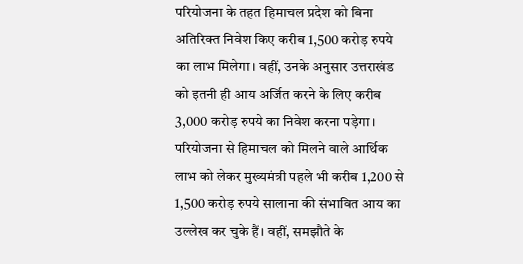परियोजना के तहत हिमाचल प्रदेश को बिना अतिरिक्त निवेश किए करीब 1,500 करोड़ रुपये का लाभ मिलेगा। वहीं, उनके अनुसार उत्तराखंड को इतनी ही आय अर्जित करने के लिए करीब 3,000 करोड़ रुपये का निवेश करना पड़ेगा।
परियोजना से हिमाचल को मिलने वाले आर्थिक लाभ को लेकर मुख्यमंत्री पहले भी करीब 1,200 से 1,500 करोड़ रुपये सालाना की संभावित आय का उल्लेख कर चुके हैं। वहीं, समझौते के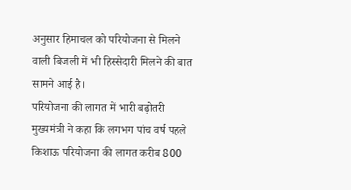अनुसार हिमाचल को परियोजना से मिलने वाली बिजली में भी हिस्सेदारी मिलने की बात सामने आई है।
परियोजना की लागत में भारी बढ़ोतरी
मुख्यमंत्री ने कहा कि लगभग पांच वर्ष पहले किशाऊ परियोजना की लागत करीब 800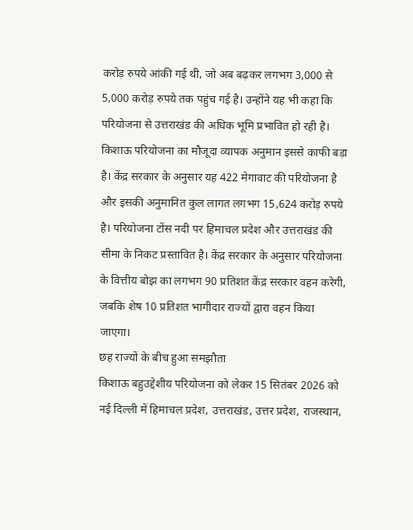करोड़ रुपये आंकी गई थी, जो अब बढ़कर लगभग 3,000 से 5,000 करोड़ रुपये तक पहुंच गई है। उन्होंने यह भी कहा कि परियोजना से उत्तराखंड की अधिक भूमि प्रभावित हो रही है।
किशाऊ परियोजना का मौजूदा व्यापक अनुमान इससे काफी बड़ा है। केंद्र सरकार के अनुसार यह 422 मेगावाट की परियोजना है और इसकी अनुमानित कुल लागत लगभग 15,624 करोड़ रुपये है। परियोजना टोंस नदी पर हिमाचल प्रदेश और उत्तराखंड की सीमा के निकट प्रस्तावित है। केंद्र सरकार के अनुसार परियोजना के वित्तीय बोझ का लगभग 90 प्रतिशत केंद्र सरकार वहन करेगी, जबकि शेष 10 प्रतिशत भागीदार राज्यों द्वारा वहन किया जाएगा।
छह राज्यों के बीच हुआ समझौता
किशाऊ बहुउद्देशीय परियोजना को लेकर 15 सितंबर 2026 को नई दिल्ली में हिमाचल प्रदेश, उत्तराखंड, उत्तर प्रदेश, राजस्थान,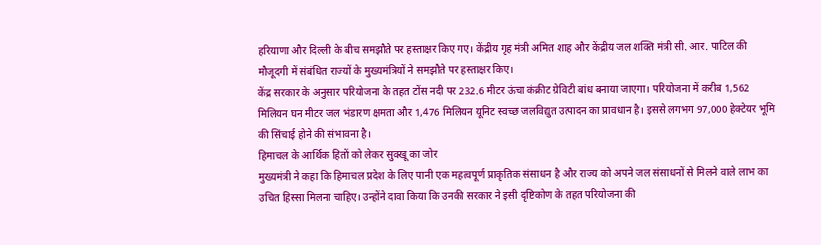हरियाणा और दिल्ली के बीच समझौते पर हस्ताक्षर किए गए। केंद्रीय गृह मंत्री अमित शाह और केंद्रीय जल शक्ति मंत्री सी. आर. पाटिल की मौजूदगी में संबंधित राज्यों के मुख्यमंत्रियों ने समझौते पर हस्ताक्षर किए।
केंद्र सरकार के अनुसार परियोजना के तहत टोंस नदी पर 232.6 मीटर ऊंचा कंक्रीट ग्रेविटी बांध बनाया जाएगा। परियोजना में करीब 1,562 मिलियन घन मीटर जल भंडारण क्षमता और 1,476 मिलियन यूनिट स्वच्छ जलविद्युत उत्पादन का प्रावधान है। इससे लगभग 97,000 हेक्टेयर भूमि की सिंचाई होने की संभावना है।
हिमाचल के आर्थिक हितों को लेकर सुक्खू का जोर
मुख्यमंत्री ने कहा कि हिमाचल प्रदेश के लिए पानी एक महत्वपूर्ण प्राकृतिक संसाधन है और राज्य को अपने जल संसाधनों से मिलने वाले लाभ का उचित हिस्सा मिलना चाहिए। उन्होंने दावा किया कि उनकी सरकार ने इसी दृष्टिकोण के तहत परियोजना की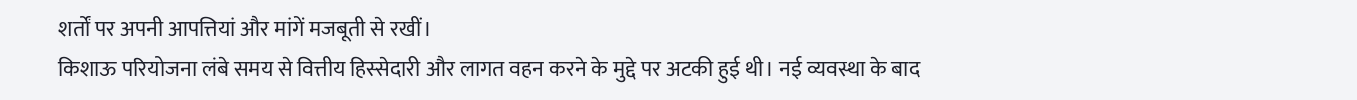शर्तों पर अपनी आपत्तियां और मांगें मजबूती से रखीं।
किशाऊ परियोजना लंबे समय से वित्तीय हिस्सेदारी और लागत वहन करने के मुद्दे पर अटकी हुई थी। नई व्यवस्था के बाद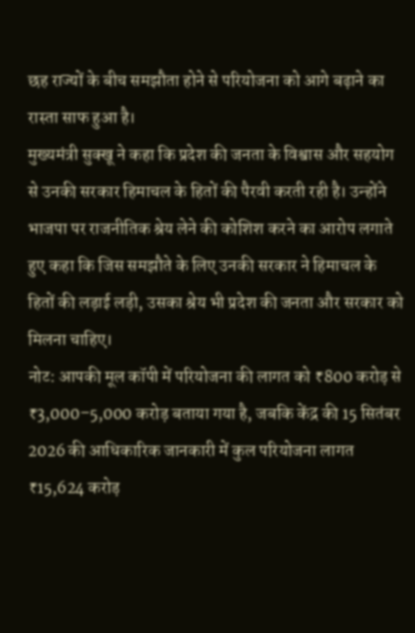छह राज्यों के बीच समझौता होने से परियोजना को आगे बढ़ाने का रास्ता साफ हुआ है।
मुख्यमंत्री सुक्खू ने कहा कि प्रदेश की जनता के विश्वास और सहयोग से उनकी सरकार हिमाचल के हितों की पैरवी करती रही है। उन्होंने भाजपा पर राजनीतिक श्रेय लेने की कोशिश करने का आरोप लगाते हुए कहा कि जिस समझौते के लिए उनकी सरकार ने हिमाचल के हितों की लड़ाई लड़ी, उसका श्रेय भी प्रदेश की जनता और सरकार को मिलना चाहिए।
नोट: आपकी मूल कॉपी में परियोजना की लागत को ₹800 करोड़ से ₹3,000–5,000 करोड़ बताया गया है, जबकि केंद्र की 15 सितंबर 2026 की आधिकारिक जानकारी में कुल परियोजना लागत ₹15,624 करोड़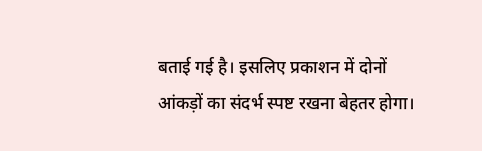बताई गई है। इसलिए प्रकाशन में दोनों आंकड़ों का संदर्भ स्पष्ट रखना बेहतर होगा।